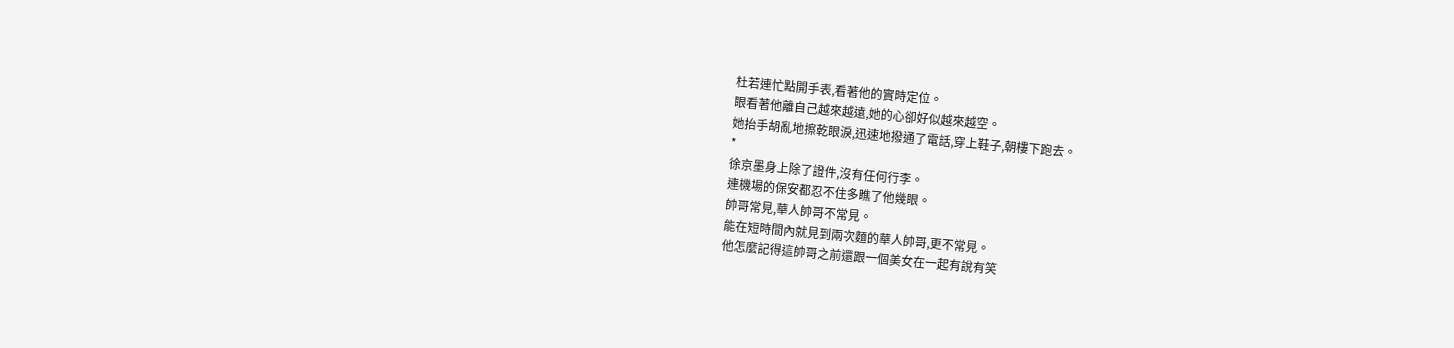杜若連忙點開手表,看著他的實時定位。
眼看著他離自己越來越遠,她的心卻好似越來越空。
她抬手胡亂地擦乾眼淚,迅速地撥通了電話,穿上鞋子,朝樓下跑去。
*
徐京墨身上除了證件,沒有任何行李。
連機場的保安都忍不住多瞧了他幾眼。
帥哥常見,華人帥哥不常見。
能在短時間內就見到兩次麵的華人帥哥,更不常見。
他怎麼記得這帥哥之前還跟一個美女在一起有說有笑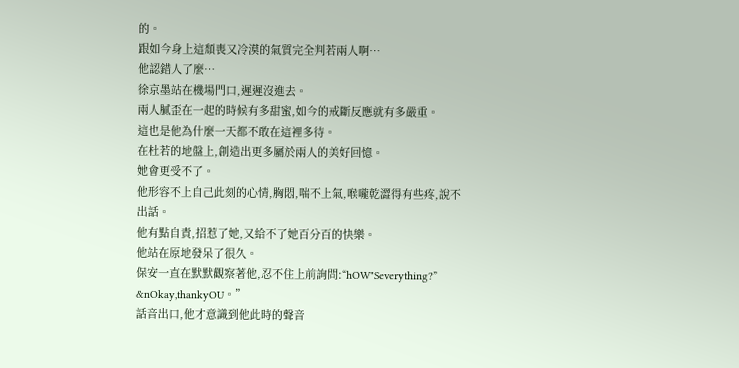的。
跟如今身上這頹喪又冷漠的氣質完全判若兩人啊…
他認錯人了麼…
徐京墨站在機場門口,遲遲沒進去。
兩人膩歪在一起的時候有多甜蜜,如今的戒斷反應就有多嚴重。
這也是他為什麼一天都不敢在這裡多待。
在杜若的地盤上,創造出更多屬於兩人的美好回憶。
她會更受不了。
他形容不上自己此刻的心情,胸悶,喘不上氣,喉嚨乾澀得有些疼,說不出話。
他有點自責,招惹了她,又給不了她百分百的快樂。
他站在原地發呆了很久。
保安一直在默默觀察著他,忍不住上前詢問:“hOW"Severything?”
&nOkay,thankyOU。”
話音出口,他才意識到他此時的聲音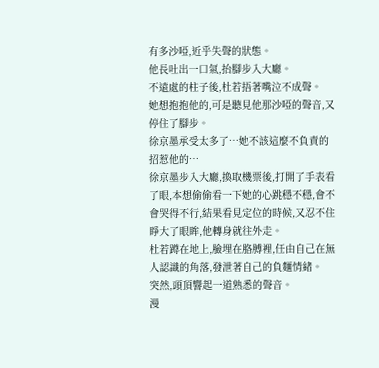有多沙啞,近乎失聲的狀態。
他長吐出一口氣,抬腳步入大廳。
不遠處的柱子後,杜若捂著嘴泣不成聲。
她想抱抱他的,可是聽見他那沙啞的聲音,又停住了腳步。
徐京墨承受太多了…她不該這麼不負責的招惹他的…
徐京墨步入大廳,換取機票後,打開了手表看了眼,本想偷偷看一下她的心跳穩不穩,會不會哭得不行,結果看見定位的時候,又忍不住睜大了眼眸,他轉身就往外走。
杜若蹲在地上,臉埋在胳膊裡,任由自己在無人認識的角落,發泄著自己的負麵情緒。
突然,頭頂響起一道熟悉的聲音。
漫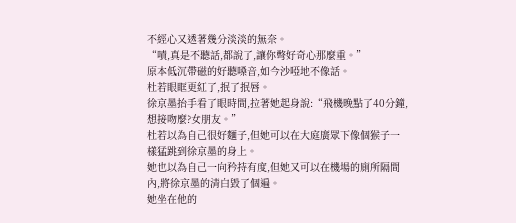不經心又透著幾分淡淡的無奈。
“嘖,真是不聽話,都說了,讓你彆好奇心那麼重。”
原本低沉帶磁的好聽嗓音,如今沙啞地不像話。
杜若眼眶更紅了,抿了抿唇。
徐京墨抬手看了眼時間,拉著她起身說:“飛機晚點了40分鐘,想接吻麼?女朋友。”
杜若以為自己很好麵子,但她可以在大庭廣眾下像個猴子一樣猛跳到徐京墨的身上。
她也以為自己一向矜持有度,但她又可以在機場的廁所隔間內,將徐京墨的清白毀了個遍。
她坐在他的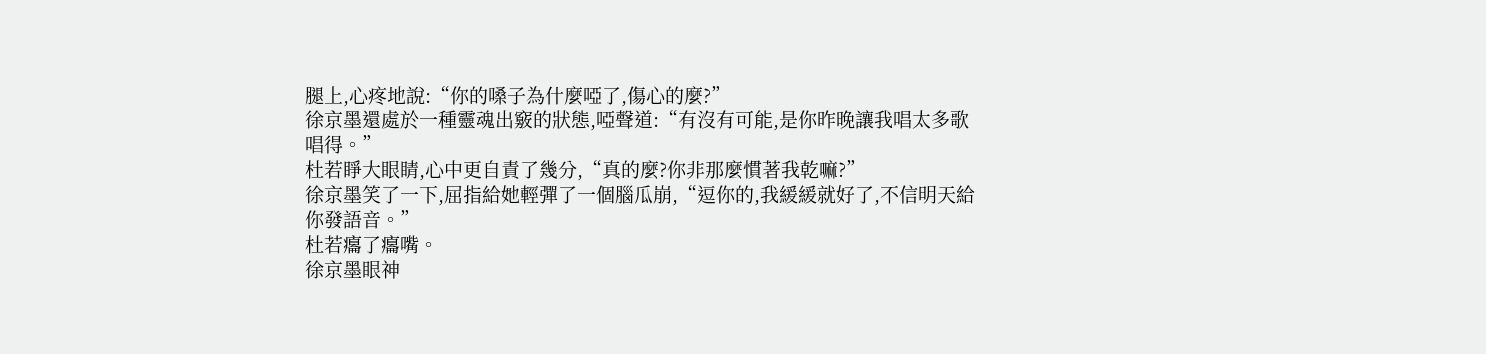腿上,心疼地說:“你的嗓子為什麼啞了,傷心的麼?”
徐京墨還處於一種靈魂出竅的狀態,啞聲道:“有沒有可能,是你昨晚讓我唱太多歌唱得。”
杜若睜大眼睛,心中更自責了幾分,“真的麼?你非那麼慣著我乾嘛?”
徐京墨笑了一下,屈指給她輕彈了一個腦瓜崩,“逗你的,我緩緩就好了,不信明天給你發語音。”
杜若癟了癟嘴。
徐京墨眼神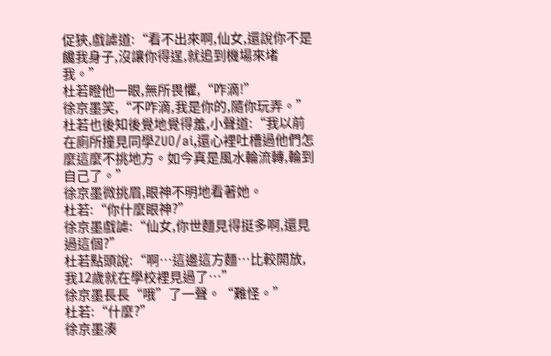促狹,戲謔道:“看不出來啊,仙女,還說你不是饞我身子,沒讓你得逞,就追到機場來堵我。”
杜若瞪他一眼,無所畏懼,“咋滴!”
徐京墨笑,“不咋滴,我是你的,隨你玩弄。”
杜若也後知後覺地覺得羞,小聲道:“我以前在廁所撞見同學ZUO/ai,還心裡吐槽過他們怎麼這麼不挑地方。如今真是風水輪流轉,輪到自己了。”
徐京墨微挑眉,眼神不明地看著她。
杜若:“你什麼眼神?”
徐京墨戲謔:“仙女,你世麵見得挺多啊,還見過這個?”
杜若點頭說:“啊…這邊這方麵…比較開放,我12歲就在學校裡見過了…”
徐京墨長長“哦”了一聲。“難怪。”
杜若:“什麼?”
徐京墨湊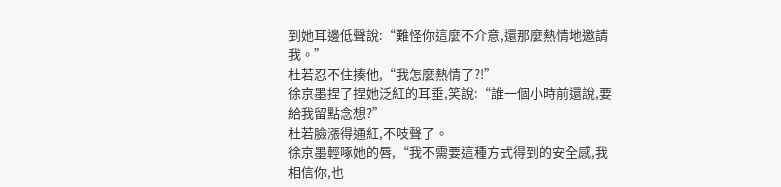到她耳邊低聲說:“難怪你這麼不介意,還那麼熱情地邀請我。”
杜若忍不住揍他,“我怎麼熱情了?!”
徐京墨捏了捏她泛紅的耳垂,笑說:“誰一個小時前還說,要給我留點念想?”
杜若臉漲得通紅,不吱聲了。
徐京墨輕啄她的唇,“我不需要這種方式得到的安全感,我相信你,也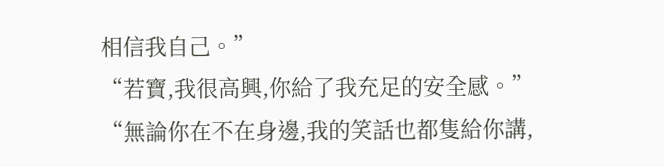相信我自己。”
“若寶,我很高興,你給了我充足的安全感。”
“無論你在不在身邊,我的笑話也都隻給你講,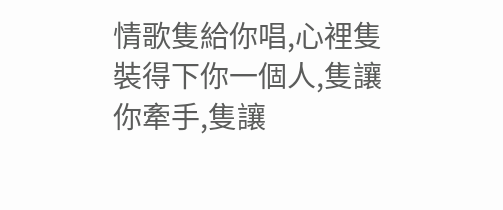情歌隻給你唱,心裡隻裝得下你一個人,隻讓你牽手,隻讓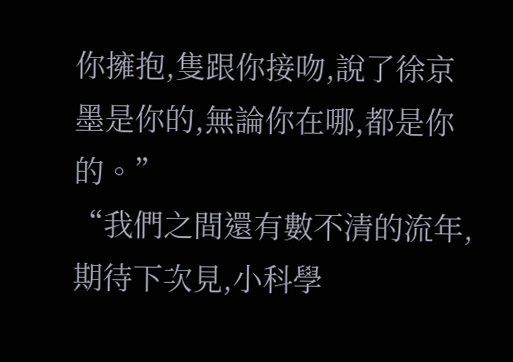你擁抱,隻跟你接吻,說了徐京墨是你的,無論你在哪,都是你的。”
“我們之間還有數不清的流年,期待下次見,小科學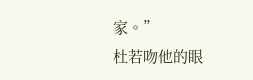家。”
杜若吻他的眼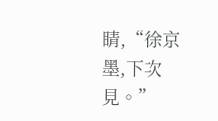睛,“徐京墨,下次見。”